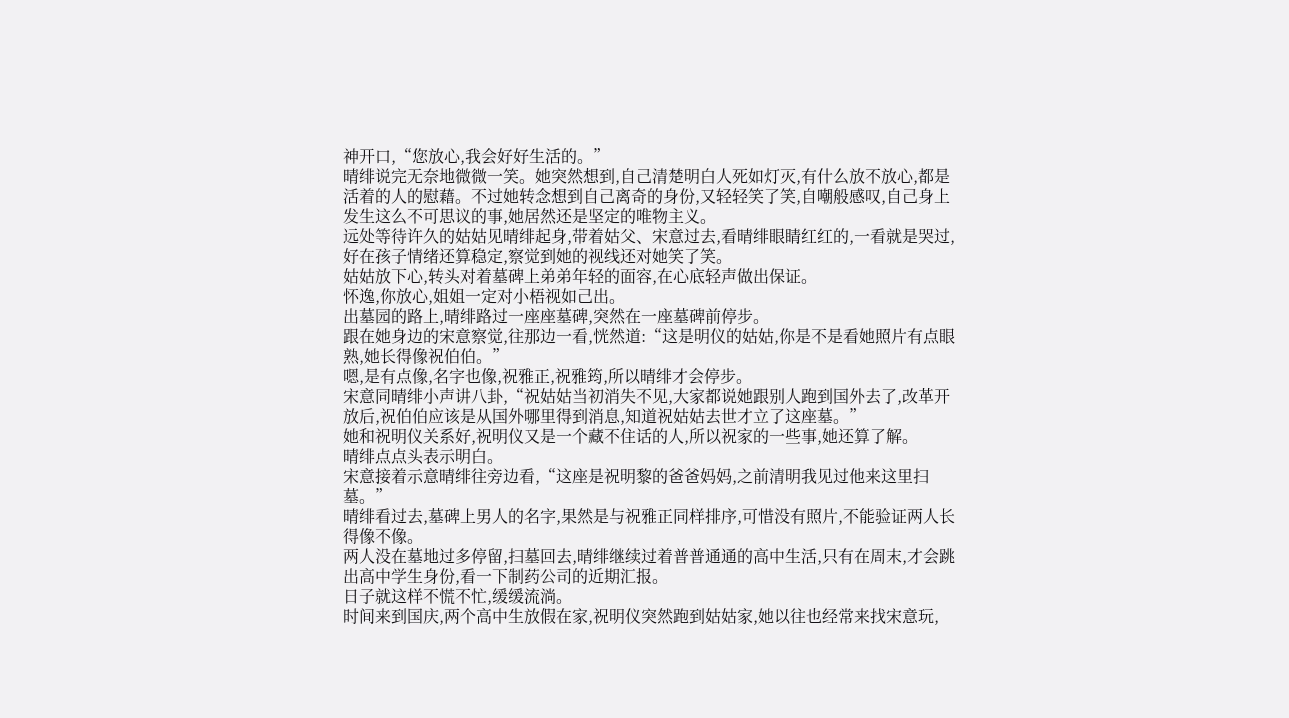神开口,“您放心,我会好好生活的。”
晴绯说完无奈地微微一笑。她突然想到,自己清楚明白人死如灯灭,有什么放不放心,都是活着的人的慰藉。不过她转念想到自己离奇的身份,又轻轻笑了笑,自嘲般感叹,自己身上发生这么不可思议的事,她居然还是坚定的唯物主义。
远处等待许久的姑姑见晴绯起身,带着姑父、宋意过去,看晴绯眼睛红红的,一看就是哭过,好在孩子情绪还算稳定,察觉到她的视线还对她笑了笑。
姑姑放下心,转头对着墓碑上弟弟年轻的面容,在心底轻声做出保证。
怀逸,你放心,姐姐一定对小梧视如己出。
出墓园的路上,晴绯路过一座座墓碑,突然在一座墓碑前停步。
跟在她身边的宋意察觉,往那边一看,恍然道:“这是明仪的姑姑,你是不是看她照片有点眼熟,她长得像祝伯伯。”
嗯,是有点像,名字也像,祝雅正,祝雅筠,所以晴绯才会停步。
宋意同晴绯小声讲八卦,“祝姑姑当初消失不见,大家都说她跟别人跑到国外去了,改革开放后,祝伯伯应该是从国外哪里得到消息,知道祝姑姑去世才立了这座墓。”
她和祝明仪关系好,祝明仪又是一个藏不住话的人,所以祝家的一些事,她还算了解。
晴绯点点头表示明白。
宋意接着示意晴绯往旁边看,“这座是祝明黎的爸爸妈妈,之前清明我见过他来这里扫墓。”
晴绯看过去,墓碑上男人的名字,果然是与祝雅正同样排序,可惜没有照片,不能验证两人长得像不像。
两人没在墓地过多停留,扫墓回去,晴绯继续过着普普通通的高中生活,只有在周末,才会跳出高中学生身份,看一下制药公司的近期汇报。
日子就这样不慌不忙,缓缓流淌。
时间来到国庆,两个高中生放假在家,祝明仪突然跑到姑姑家,她以往也经常来找宋意玩,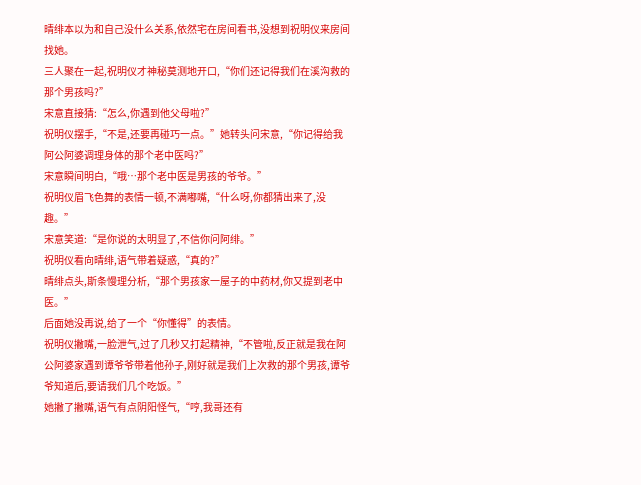晴绯本以为和自己没什么关系,依然宅在房间看书,没想到祝明仪来房间找她。
三人聚在一起,祝明仪才神秘莫测地开口,“你们还记得我们在溪沟救的那个男孩吗?”
宋意直接猜:“怎么,你遇到他父母啦?”
祝明仪摆手,“不是,还要再碰巧一点。”她转头问宋意,“你记得给我阿公阿婆调理身体的那个老中医吗?”
宋意瞬间明白,“哦…那个老中医是男孩的爷爷。”
祝明仪眉飞色舞的表情一顿,不满嘟嘴,“什么呀,你都猜出来了,没趣。”
宋意笑道:“是你说的太明显了,不信你问阿绯。”
祝明仪看向晴绯,语气带着疑惑,“真的?”
晴绯点头,斯条慢理分析,“那个男孩家一屋子的中药材,你又提到老中医。”
后面她没再说,给了一个“你懂得”的表情。
祝明仪撇嘴,一脸泄气,过了几秒又打起精神,“不管啦,反正就是我在阿公阿婆家遇到谭爷爷带着他孙子,刚好就是我们上次救的那个男孩,谭爷爷知道后,要请我们几个吃饭。”
她撇了撇嘴,语气有点阴阳怪气,“哼,我哥还有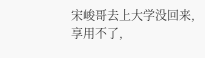宋峻哥去上大学没回来,享用不了,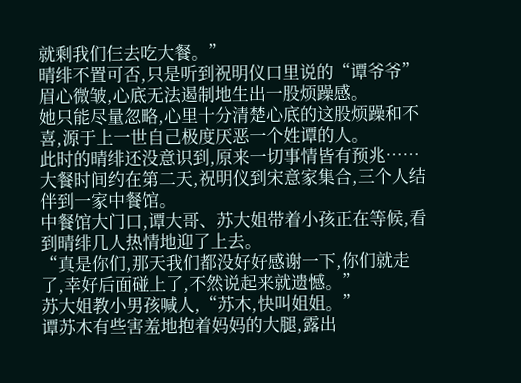就剩我们仨去吃大餐。”
晴绯不置可否,只是听到祝明仪口里说的“谭爷爷”眉心微皱,心底无法遏制地生出一股烦躁感。
她只能尽量忽略,心里十分清楚心底的这股烦躁和不喜,源于上一世自己极度厌恶一个姓谭的人。
此时的晴绯还没意识到,原来一切事情皆有预兆……
大餐时间约在第二天,祝明仪到宋意家集合,三个人结伴到一家中餐馆。
中餐馆大门口,谭大哥、苏大姐带着小孩正在等候,看到晴绯几人热情地迎了上去。
“真是你们,那天我们都没好好感谢一下,你们就走了,幸好后面碰上了,不然说起来就遗憾。”
苏大姐教小男孩喊人,“苏木,快叫姐姐。”
谭苏木有些害羞地抱着妈妈的大腿,露出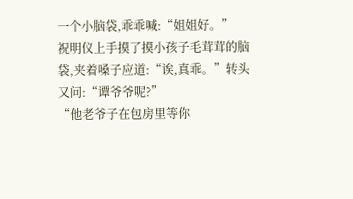一个小脑袋,乖乖喊:“姐姐好。”
祝明仪上手摸了摸小孩子毛茸茸的脑袋,夹着嗓子应道:“诶,真乖。”转头又问:“谭爷爷呢?”
“他老爷子在包房里等你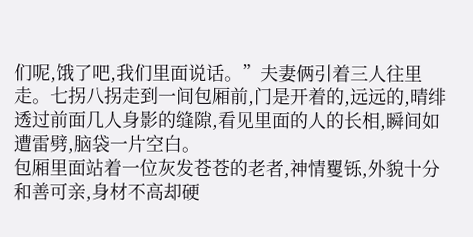们呢,饿了吧,我们里面说话。”夫妻俩引着三人往里走。七拐八拐走到一间包厢前,门是开着的,远远的,晴绯透过前面几人身影的缝隙,看见里面的人的长相,瞬间如遭雷劈,脑袋一片空白。
包厢里面站着一位灰发苍苍的老者,神情矍铄,外貌十分和善可亲,身材不高却硬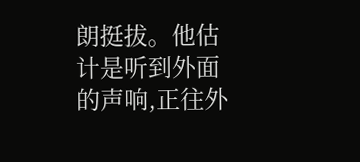朗挺拔。他估计是听到外面的声响,正往外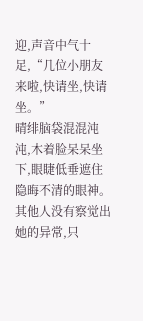迎,声音中气十足,“几位小朋友来啦,快请坐,快请坐。”
晴绯脑袋混混沌沌,木着脸呆呆坐下,眼睫低垂遮住隐晦不清的眼神。其他人没有察觉出她的异常,只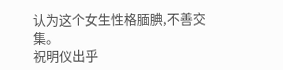认为这个女生性格腼腆,不善交集。
祝明仪出乎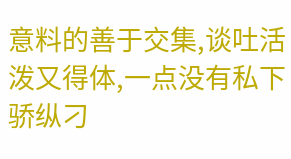意料的善于交集,谈吐活泼又得体,一点没有私下骄纵刁